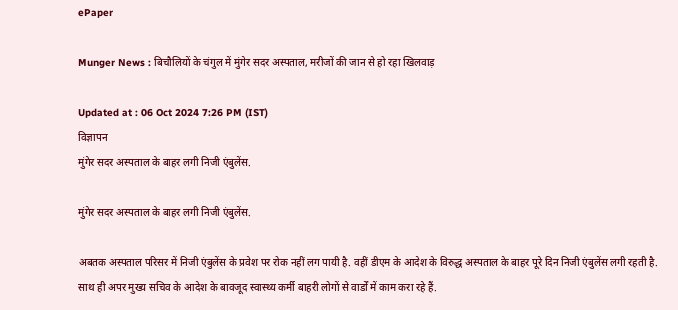ePaper

Munger News : बिचौलियों के चंगुल में मुंगेर सदर अस्पताल, मरीजों की जान से हो रहा खिलवाड़

Updated at : 06 Oct 2024 7:26 PM (IST)
विज्ञापन
मुंगेर सदर अस्पताल के बाहर लगी निजी एंबुलेंस.

मुंगेर सदर अस्पताल के बाहर लगी निजी एंबुलेंस.

अबतक अस्पताल परिसर में निजी एंबुलेंस के प्रवेश पर रोक नहीं लग पायी है. वहीं डीएम के आदेश के विरुद्ध अस्पताल के बाहर पूरे दिन निजी एंबुलेंस लगी रहती है. साथ ही अपर मुख्य सचिव के आदेश के बावजूद स्वास्थ्य कर्मी बाहरी लोगों से वार्डों में काम करा रहे हैं.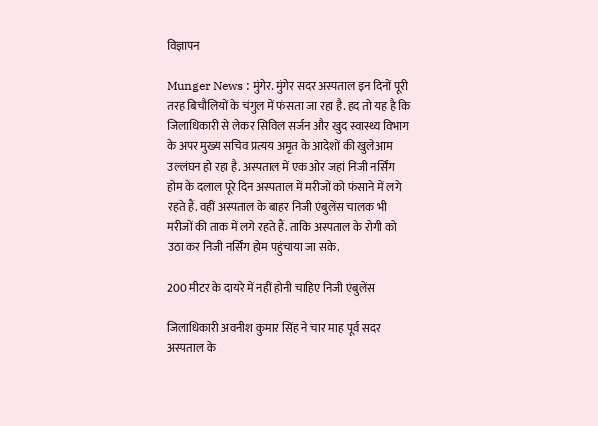विज्ञापन

Munger News : मुंगेर. मुंगेर सदर अस्पताल इन दिनों पूरी तरह बिचौलियों के चंगुल में फंसता जा रहा है. हद तो यह है कि जिलाधिकारी से लेकर सिविल सर्जन और खुद स्वास्थ्य विभाग के अपर मुख्य सचिव प्रत्यय अमृत के आदेशों की खुलेआम उल्लंघन हो रहा है. अस्पताल में एक ओर जहां निजी नर्सिंग होम के दलाल पूरे दिन अस्पताल में मरीजों को फंसाने में लगे रहते हैं. वहीं अस्पताल के बाहर निजी एंबुलेंस चालक भी मरीजों की ताक में लगे रहते हैं. ताकि अस्पताल के रोगी को उठा कर निजी नर्सिंग होम पहुंचाया जा सके.

200 मीटर के दायरे में नहीं होनी चाहिए निजी एंबुलेंस

जिलाधिकारी अवनीश कुमार सिंह ने चार माह पूर्व सदर अस्पताल के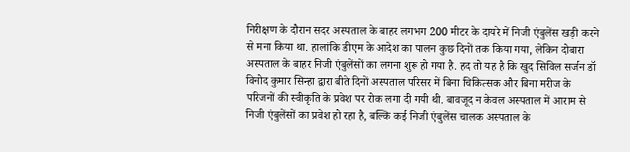निरीक्षण के दौरान सदर अस्पताल के बाहर लगभग 200 मीटर के दायरे में निजी एंबुलेंस खड़ी करने से मना किया था. हालांकि डीएम के आदेश का पालन कुछ दिनों तक किया गया, लेकिन दोबारा अस्पताल के बाहर निजी एंबुलेंसों का लगना शुरू हो गया है. हद तो यह है कि खुद सिविल सर्जन डॉ विनोद कुमार सिन्हा द्वारा बीते दिनों अस्पताल परिसर में बिना चिकित्सक और बिना मरीज के परिजनों की स्वीकृति के प्रवेश पर रोक लगा दी गयी थी. बावजूद न केवल अस्पताल में आराम से निजी एंबुलेंसों का प्रवेश हो रहा है, बल्कि कई निजी एंबुलेंस चालक अस्पताल के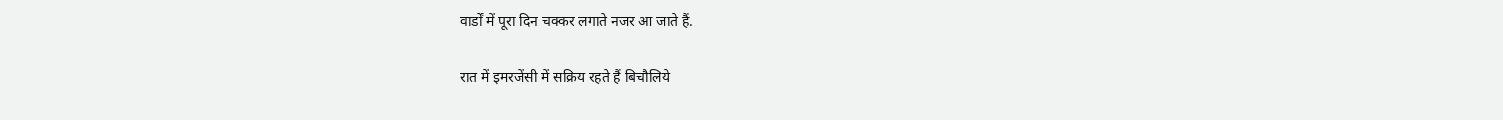वार्डों में पूरा दिन चक्कर लगाते नजर आ जाते हैं.

रात में इमरजेंसी में सक्रिय रहते हैं बिचौलिये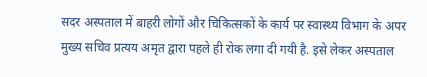सदर अस्पताल में बाहरी लोगों और चिकित्सकों के कार्य पर स्वास्थ्य विभाग के अपर मुख्य सचिव प्रत्यय अमृत द्वारा पहले ही रोक लगा दी गयी है. इसे लेकर अस्पताल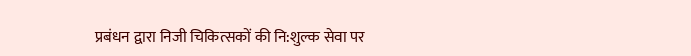प्रबंधन द्वारा निजी चिकित्सकों की नि:शुल्क सेवा पर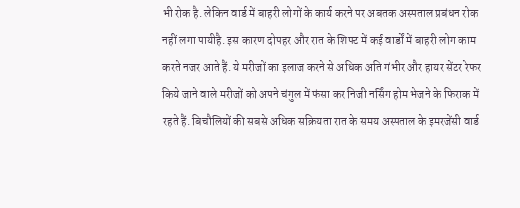भी रोक है. लेकिन वार्ड में बाहरी लोगों के कार्य करने पर अबतक अस्पताल प्रबंधन रोक नहीं लगा पायीहै. इस कारण दोपहर और रात के शिफ्ट में कई वार्डों में बाहरी लोग काम करते नजर आते हैं. ये मरीजों का इलाज करने से अधिक अति गंभीर और हायर सेंटर रेफर किये जाने वाले मरीजों को अपने चंगुल में फंसा कर निजी नर्सिंग होम भेजने के फिराक में रहते हैं. बिचौलियों की सबसे अधिक सक्रियता रात के समय अस्पताल के इमरजेंसी वार्ड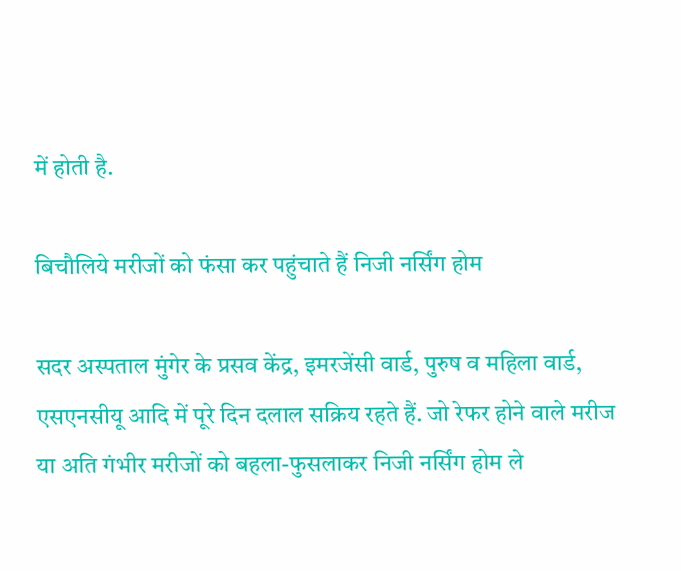में होती है.

बिचौलिये मरीजों को फंसा कर पहुंचाते हैं निजी नर्सिंग होम

सदर अस्पताल मुंगेर के प्रसव केंद्र, इमरजेंसी वार्ड, पुरुष व महिला वार्ड, एसएनसीयू आदि में पूरे दिन दलाल सक्रिय रहते हैं. जो रेफर होने वाले मरीज या अति गंभीर मरीजों को बहला-फुसलाकर निजी नर्सिंग होम ले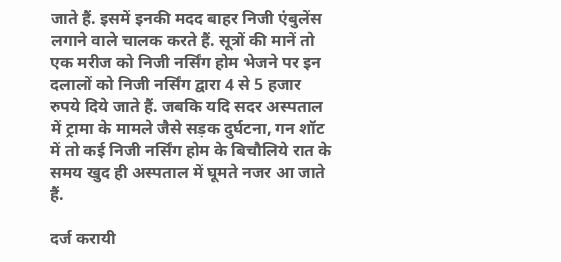जाते हैं. इसमें इनकी मदद बाहर निजी एंबुलेंस लगाने वाले चालक करते हैं. सूत्रों की मानें तो एक मरीज को निजी नर्सिंग होम भेजने पर इन दलालों को निजी नर्सिंग द्वारा 4 से 5 हजार रुपये दिये जाते हैं. जबकि यदि सदर अस्पताल में ट्रामा के मामले जैसे सड़क दुर्घटना, गन शॉट में तो कई निजी नर्सिंग होम के बिचौलिये रात के समय खुद ही अस्पताल में घूमते नजर आ जाते हैं.

दर्ज करायी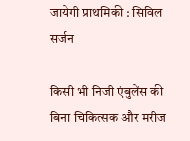जायेगी प्राथमिकी : सिविल सर्जन

किसी भी निजी एंबुलेंस की बिना चिकित्सक और मरीज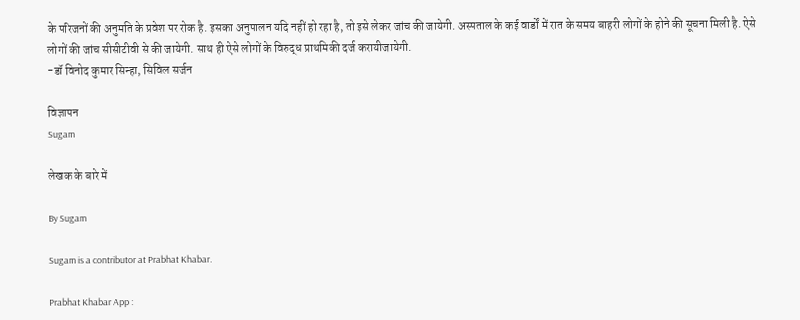के परिजनों की अनुमति के प्रवेश पर रोक है. इसका अनुपालन यदि नहीं हो रहा है, तो इसे लेकर जांच की जायेगी. अस्पताल के कई वार्डों में रात के समय बाहरी लोगों के होने की सूचना मिली है. ऐसे लोगों की जांच सीसीटीवी से की जायेगी. साथ ही ऐसे लोगों के विरुद्ध प्राथमिकी दर्ज करायीजायेगी.
-डॉ विनोद कुमार सिन्हा, सिविल सर्जन

विज्ञापन
Sugam

लेखक के बारे में

By Sugam

Sugam is a contributor at Prabhat Khabar.

Prabhat Khabar App :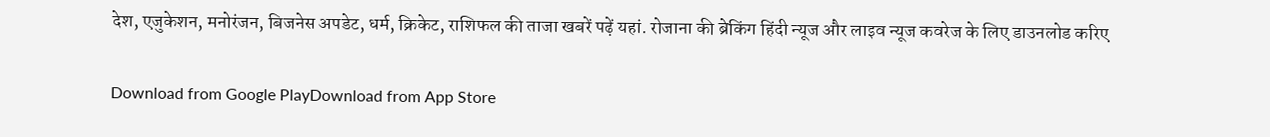देश, एजुकेशन, मनोरंजन, बिजनेस अपडेट, धर्म, क्रिकेट, राशिफल की ताजा खबरें पढ़ें यहां. रोजाना की ब्रेकिंग हिंदी न्यूज और लाइव न्यूज कवरेज के लिए डाउनलोड करिए

Download from Google PlayDownload from App Store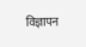विज्ञापन